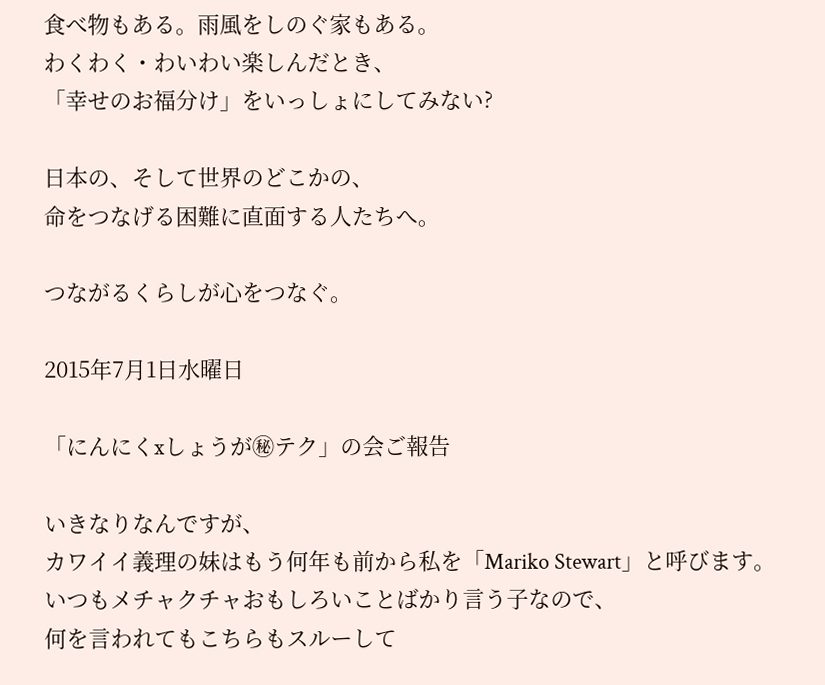食べ物もある。雨風をしのぐ家もある。
わくわく・わいわい楽しんだとき、
「幸せのお福分け」をいっしょにしてみない?

日本の、そして世界のどこかの、
命をつなげる困難に直面する人たちへ。

つながるくらしが心をつなぐ。

2015年7月1日水曜日

「にんにくxしょうが㊙テク」の会ご報告

いきなりなんですが、
カワイイ義理の妹はもう何年も前から私を「Mariko Stewart」と呼びます。
いつもメチャクチャおもしろいことばかり言う子なので、
何を言われてもこちらもスルーして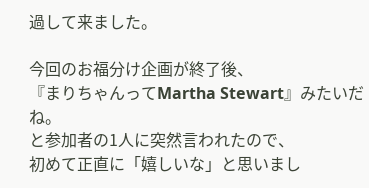過して来ました。

今回のお福分け企画が終了後、
『まりちゃんってMartha Stewart』みたいだね。
と参加者の1人に突然言われたので、
初めて正直に「嬉しいな」と思いまし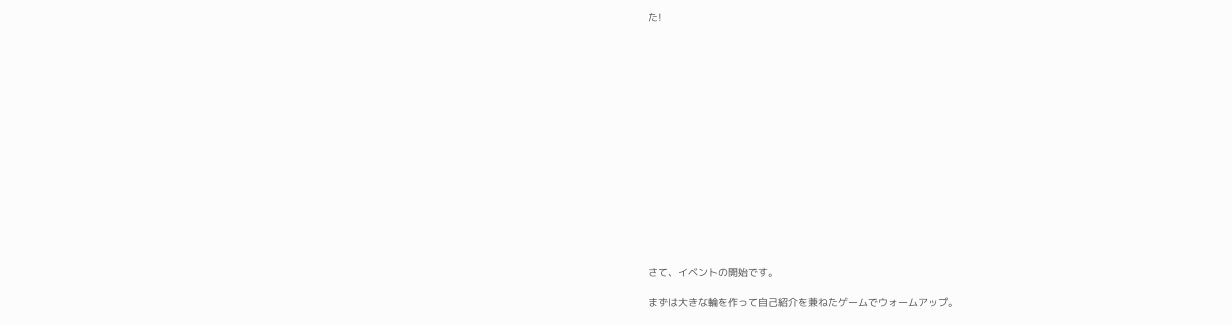た!
















さて、イベントの開始です。

まずは大きな輪を作って自己紹介を兼ねたゲームでウォームアップ。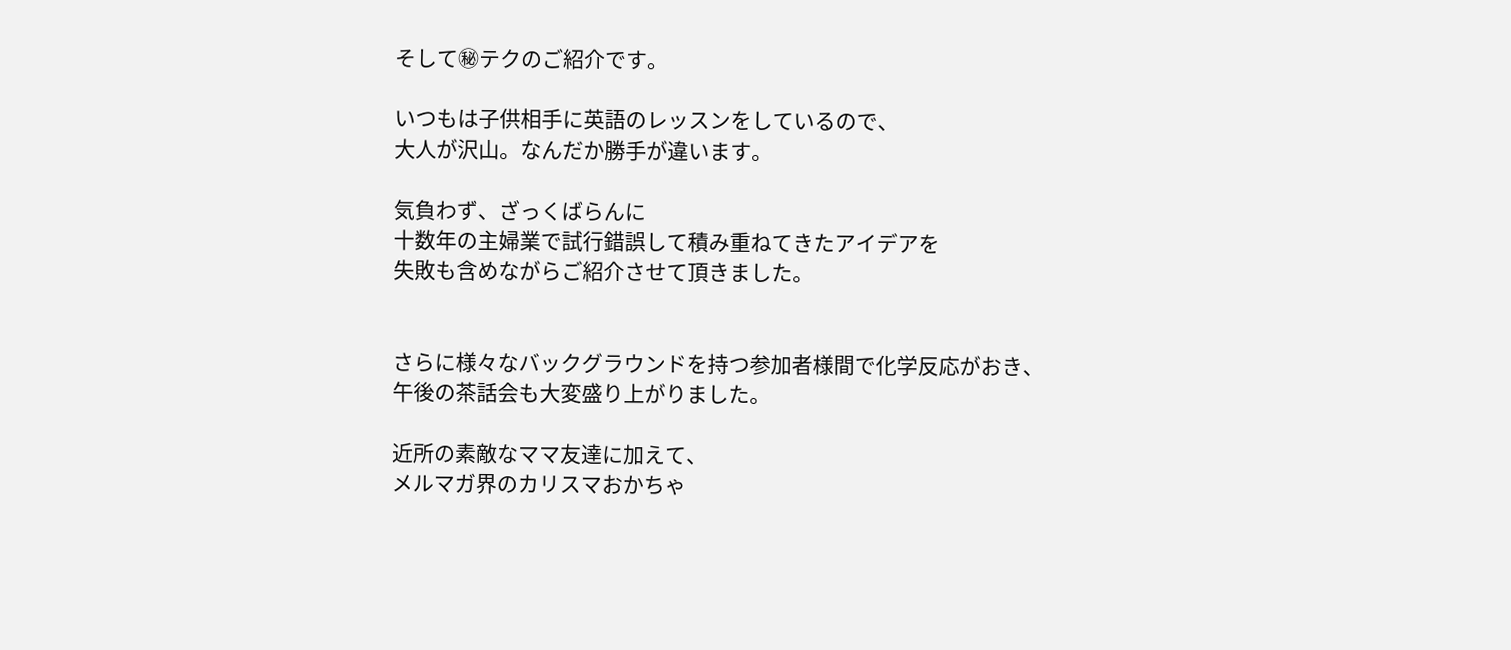そして㊙テクのご紹介です。

いつもは子供相手に英語のレッスンをしているので、
大人が沢山。なんだか勝手が違います。

気負わず、ざっくばらんに
十数年の主婦業で試行錯誤して積み重ねてきたアイデアを
失敗も含めながらご紹介させて頂きました。


さらに様々なバックグラウンドを持つ参加者様間で化学反応がおき、
午後の茶話会も大変盛り上がりました。

近所の素敵なママ友達に加えて、
メルマガ界のカリスマおかちゃ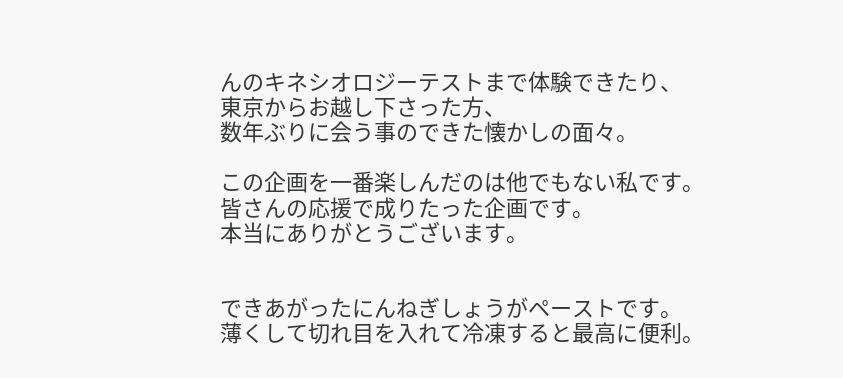んのキネシオロジーテストまで体験できたり、
東京からお越し下さった方、
数年ぶりに会う事のできた懐かしの面々。

この企画を一番楽しんだのは他でもない私です。
皆さんの応援で成りたった企画です。
本当にありがとうございます。


できあがったにんねぎしょうがペーストです。
薄くして切れ目を入れて冷凍すると最高に便利。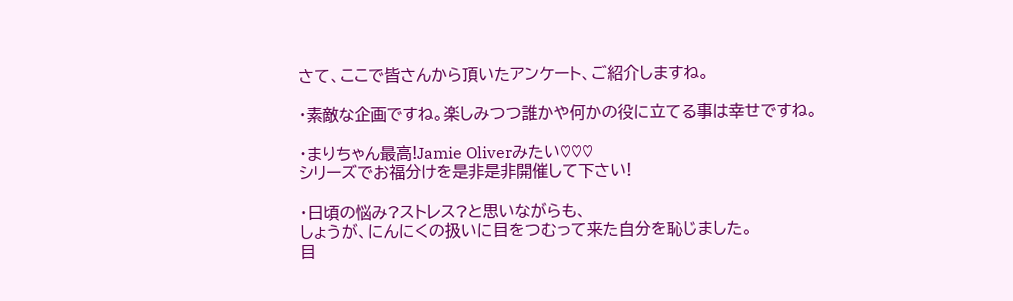さて、ここで皆さんから頂いたアンケート、ご紹介しますね。

・素敵な企画ですね。楽しみつつ誰かや何かの役に立てる事は幸せですね。

・まりちゃん最高!Jamie Oliverみたい♡♡♡
シリーズでお福分けを是非是非開催して下さい!

・日頃の悩み?ストレス?と思いながらも、
しょうが、にんにくの扱いに目をつむって来た自分を恥じました。
目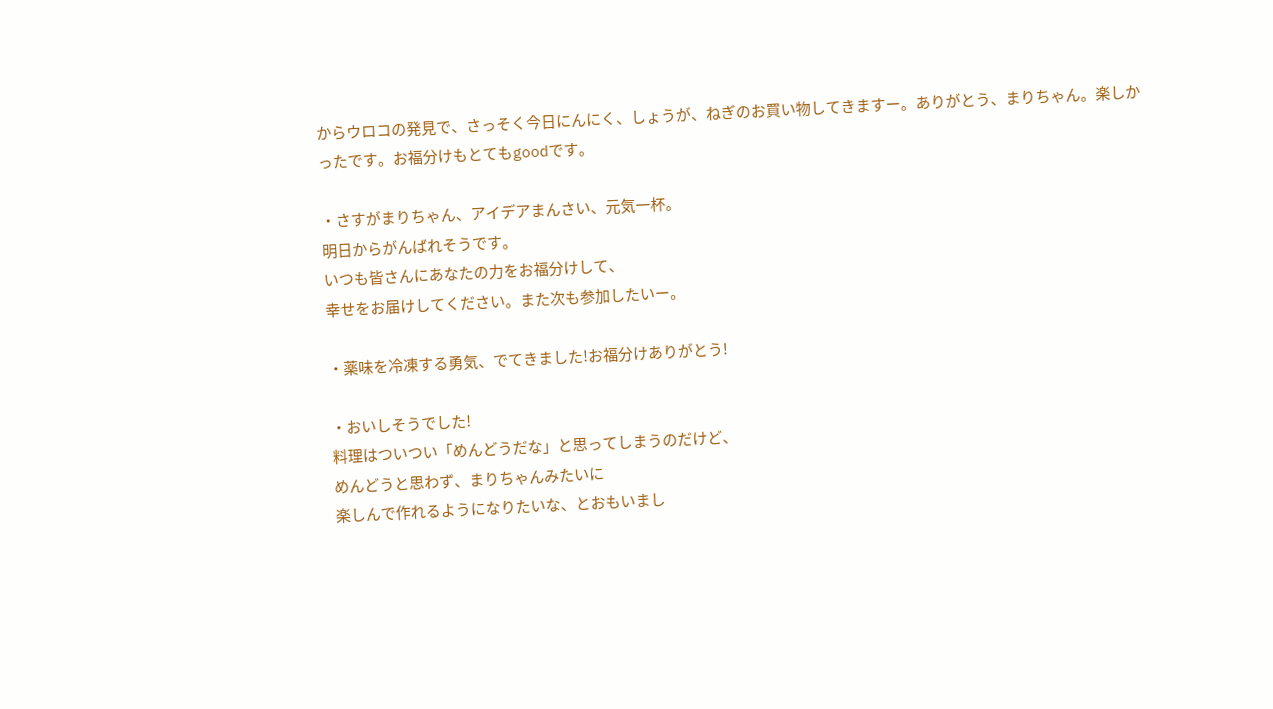からウロコの発見で、さっそく今日にんにく、しょうが、ねぎのお買い物してきますー。ありがとう、まりちゃん。楽しかったです。お福分けもとてもgoodです。

・さすがまりちゃん、アイデアまんさい、元気一杯。
明日からがんばれそうです。
いつも皆さんにあなたの力をお福分けして、
幸せをお届けしてください。また次も参加したいー。

・薬味を冷凍する勇気、でてきました!お福分けありがとう!

・おいしそうでした!
料理はついつい「めんどうだな」と思ってしまうのだけど、
めんどうと思わず、まりちゃんみたいに
楽しんで作れるようになりたいな、とおもいまし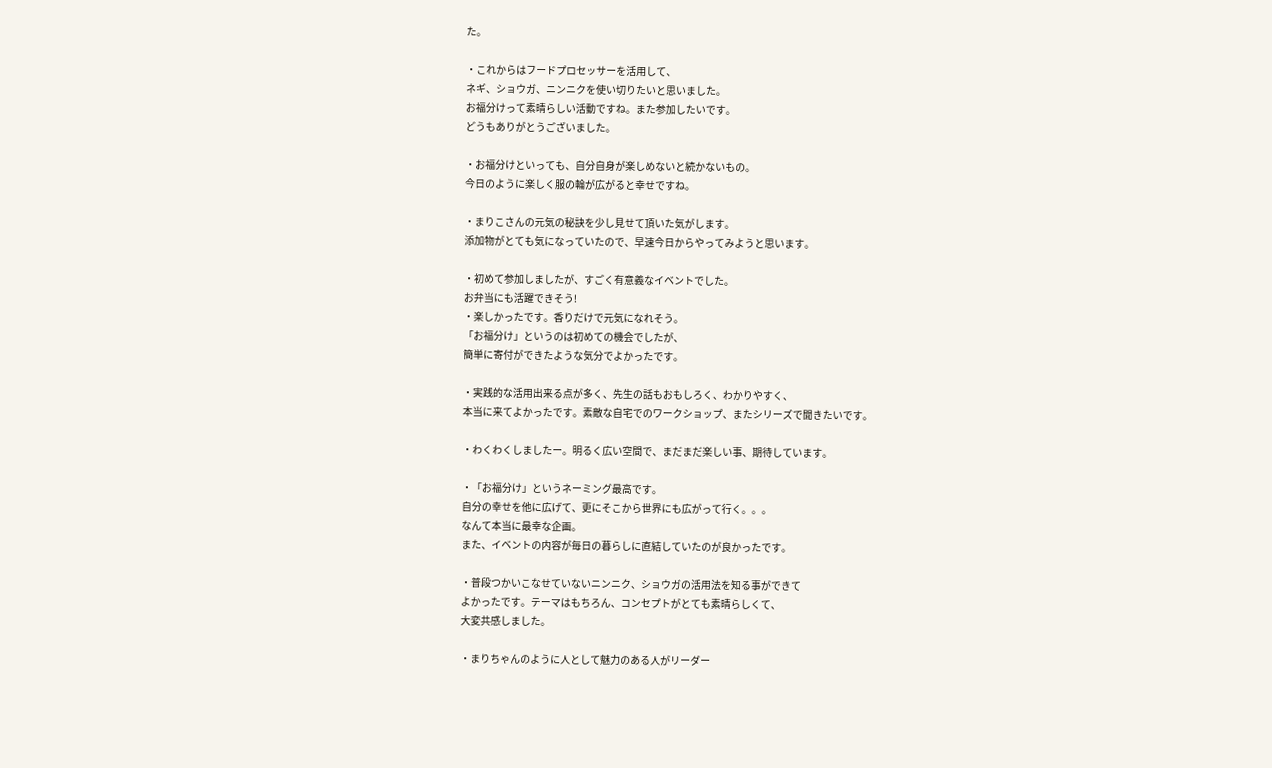た。

・これからはフードプロセッサーを活用して、
ネギ、ショウガ、ニンニクを使い切りたいと思いました。
お福分けって素晴らしい活動ですね。また参加したいです。
どうもありがとうございました。

・お福分けといっても、自分自身が楽しめないと続かないもの。
今日のように楽しく服の輪が広がると幸せですね。

・まりこさんの元気の秘訣を少し見せて頂いた気がします。
添加物がとても気になっていたので、早速今日からやってみようと思います。

・初めて参加しましたが、すごく有意義なイベントでした。
お弁当にも活躍できそう!
・楽しかったです。香りだけで元気になれそう。
「お福分け」というのは初めての機会でしたが、
簡単に寄付ができたような気分でよかったです。

・実践的な活用出来る点が多く、先生の話もおもしろく、わかりやすく、
本当に来てよかったです。素敵な自宅でのワークショップ、またシリーズで聞きたいです。

・わくわくしましたー。明るく広い空間で、まだまだ楽しい事、期待しています。

・「お福分け」というネーミング最高です。
自分の幸せを他に広げて、更にそこから世界にも広がって行く。。。
なんて本当に最幸な企画。
また、イベントの内容が毎日の暮らしに直結していたのが良かったです。

・普段つかいこなせていないニンニク、ショウガの活用法を知る事ができて
よかったです。テーマはもちろん、コンセプトがとても素晴らしくて、
大変共感しました。

・まりちゃんのように人として魅力のある人がリーダー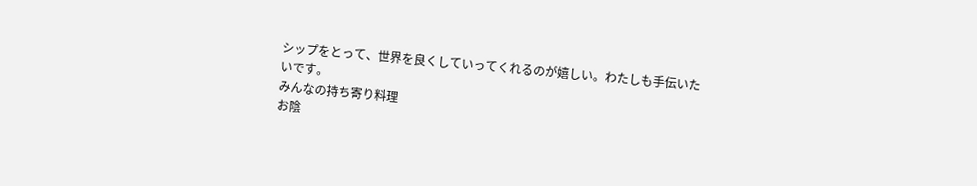シップをとって、世界を良くしていってくれるのが嬉しい。わたしも手伝いたいです。
みんなの持ち寄り料理
お陰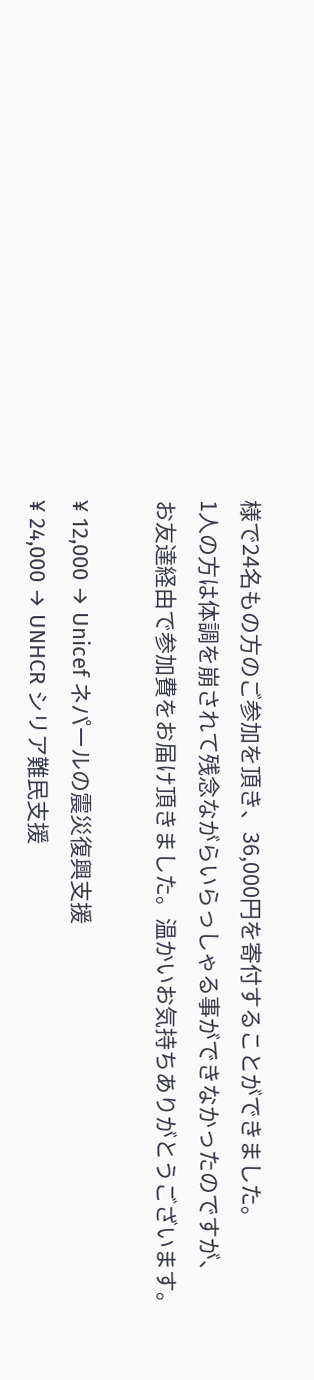様で24名もの方のご参加を頂き、36,000円を寄付することができました。
1人の方は体調を崩されて残念ながらいらっしゃる事ができなかったのですが、
お友達経由で参加費をお届け頂きました。温かいお気持ちありがとうございます。

¥ 12,000 → Unicef ネパールの震災復興支援
¥ 24,000 → UNHCR シリア難民支援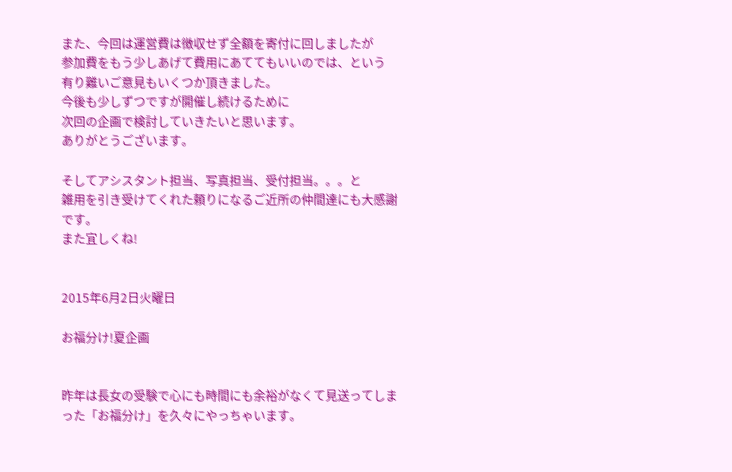また、今回は運営費は徴収せず全額を寄付に回しましたが
参加費をもう少しあげて費用にあててもいいのでは、という
有り難いご意見もいくつか頂きました。
今後も少しずつですが開催し続けるために
次回の企画で検討していきたいと思います。
ありがとうございます。

そしてアシスタント担当、写真担当、受付担当。。。と
雑用を引き受けてくれた頼りになるご近所の仲間達にも大感謝です。
また宜しくね!


2015年6月2日火曜日

お福分け!夏企画


昨年は長女の受験で心にも時間にも余裕がなくて見送ってしまった「お福分け」を久々にやっちゃいます。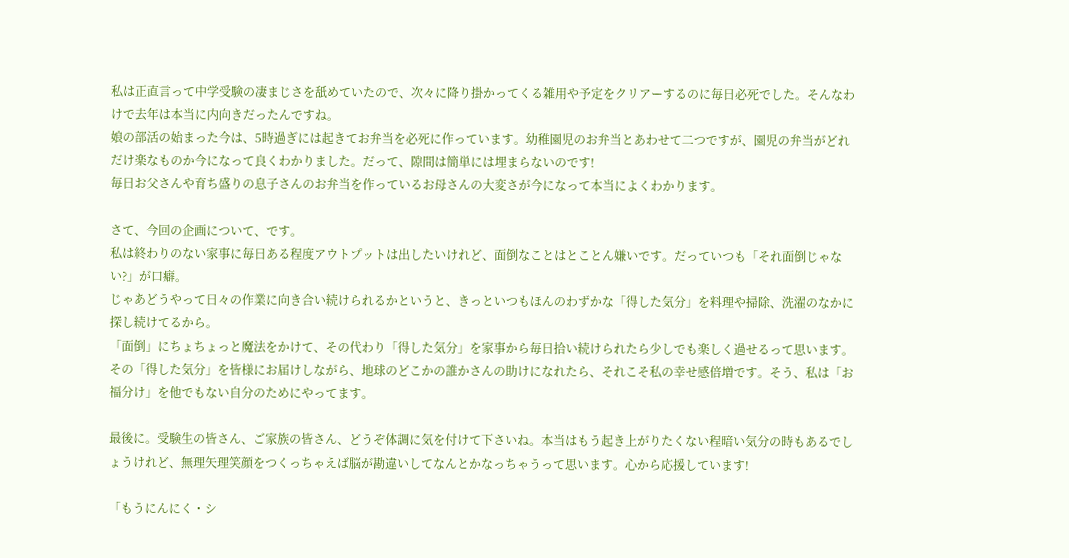私は正直言って中学受験の凄まじさを舐めていたので、次々に降り掛かってくる雑用や予定をクリアーするのに毎日必死でした。そんなわけで去年は本当に内向きだったんですね。
娘の部活の始まった今は、5時過ぎには起きてお弁当を必死に作っています。幼稚園児のお弁当とあわせて二つですが、園児の弁当がどれだけ楽なものか今になって良くわかりました。だって、隙間は簡単には埋まらないのです!
毎日お父さんや育ち盛りの息子さんのお弁当を作っているお母さんの大変さが今になって本当によくわかります。

さて、今回の企画について、です。
私は終わりのない家事に毎日ある程度アウトプットは出したいけれど、面倒なことはとことん嫌いです。だっていつも「それ面倒じゃない?」が口癖。
じゃあどうやって日々の作業に向き合い続けられるかというと、きっといつもほんのわずかな「得した気分」を料理や掃除、洗濯のなかに探し続けてるから。
「面倒」にちょちょっと魔法をかけて、その代わり「得した気分」を家事から毎日拾い続けられたら少しでも楽しく過せるって思います。
その「得した気分」を皆様にお届けしながら、地球のどこかの誰かさんの助けになれたら、それこそ私の幸せ感倍増です。そう、私は「お福分け」を他でもない自分のためにやってます。

最後に。受験生の皆さん、ご家族の皆さん、どうぞ体調に気を付けて下さいね。本当はもう起き上がりたくない程暗い気分の時もあるでしょうけれど、無理矢理笑顔をつくっちゃえば脳が勘違いしてなんとかなっちゃうって思います。心から応援しています!

「もうにんにく・シ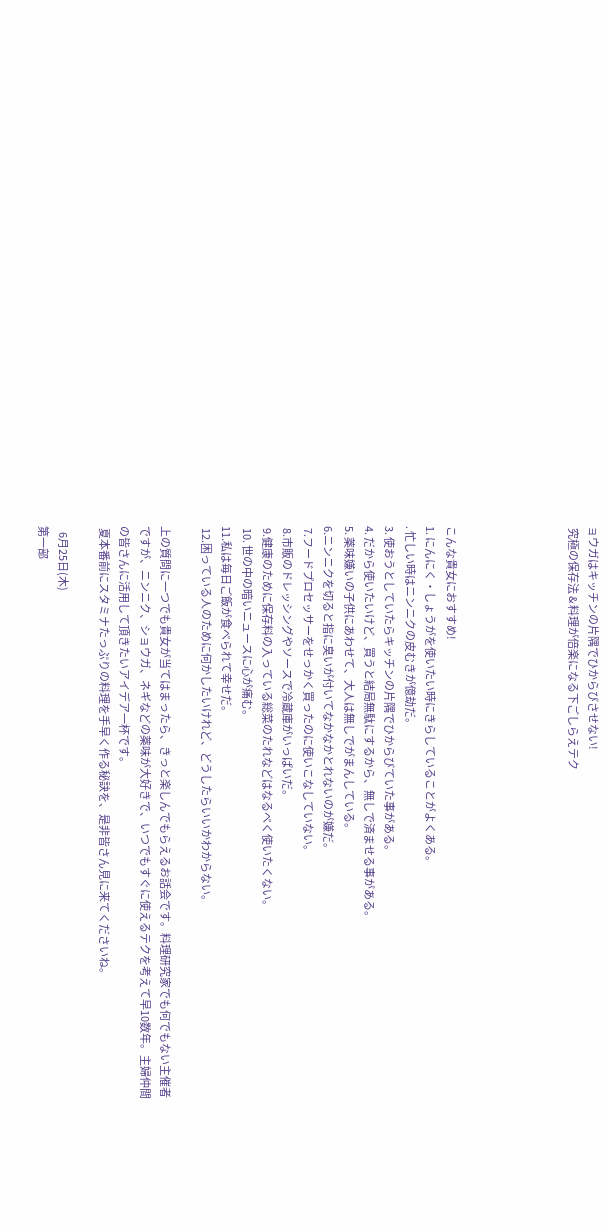ョウガはキッチンの片隅でひからびさせない!
 究極の保存法 & 料理が倍楽になる下ごしらえテク





こんな貴女におすすめ!
1. にんにく・しょうがを使いたい時にきらしていることがよくある。
. 忙しい時はニンニクの皮むきが億劫だ。
3. 使おうとしていたらキッチンの片隅でひからびていた事がある。
4. だから使いたいけど、買うと結局無駄にするから、無しで済ませる事がある。
5. 薬味嫌いの子供にあわせて、大人は無しでがまんしている。
6.ニンニクを切ると指に臭いが付いてなかなかとれないのが嫌だ。
 7.フードプロセッサーをせっかく買ったのに使いこなしていない。
 8.市販のドレッシングやソースで冷蔵庫がいっぱいだ。
 9.健康のために保存料の入っている総菜のたれなどはなるべく使いたくない。
 10. 世の中の暗いニュースに心が痛む。
11.私は毎日ご飯が食べられて幸せだ。
 12.困っている人のために何かしたいけれど、どうしたらいいかわからない。

上の質問に一つでも貴女が当てはまったら、きっと楽しんでもらえるお話会です。料理研究家でも何でもない主催者ですが、ニンニク、ショウガ、ネギなどの薬味が大好きで、いつでもすぐに使えるテクを考えて早10数年。主婦仲間の皆さんに活用して頂きたいアイデア一杯です。
 夏本番前にスタミナたっぷりの料理を手早く作る秘訣を、是非皆さん見に来てくださいね。

   6月25日(木)
第一部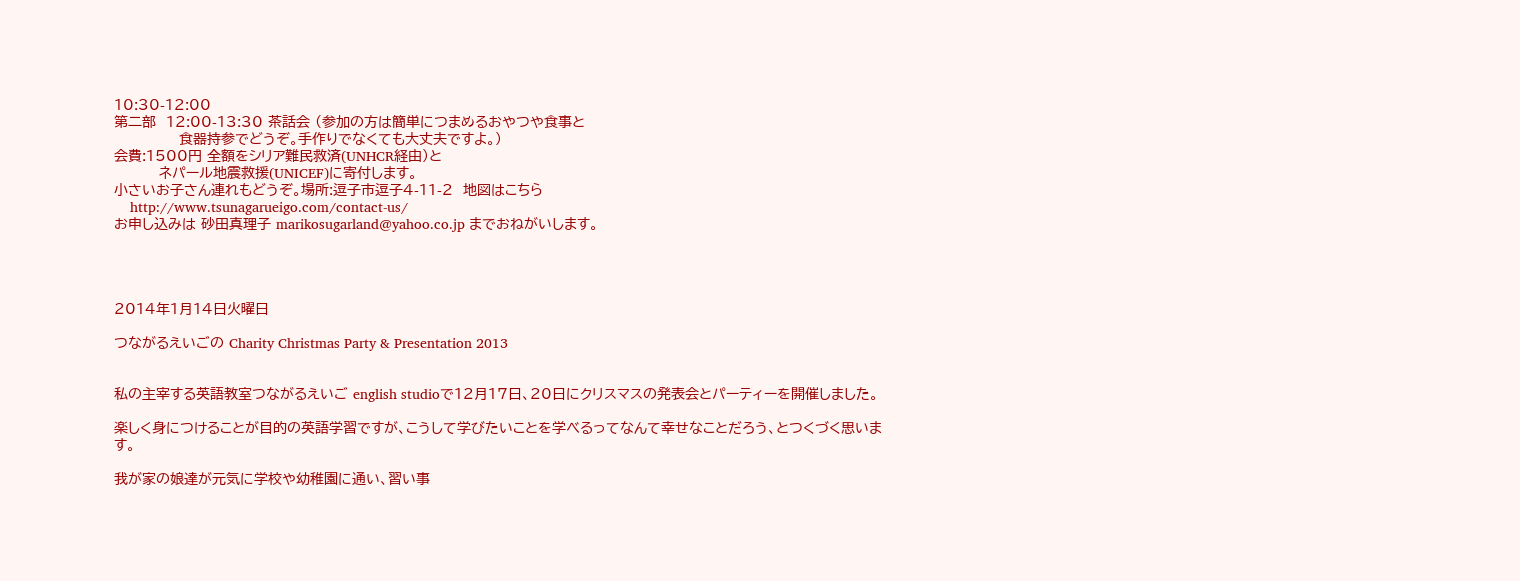10:30-12:00
第二部  12:00-13:30 茶話会 (参加の方は簡単につまめるおやつや食事と
             食器持参でどうぞ。手作りでなくても大丈夫ですよ。)
会費:1500円 全額をシリア難民救済(UNHCR経由)と
         ネパール地震救援(UNICEF)に寄付します。
小さいお子さん連れもどうぞ。場所:逗子市逗子4-11-2  地図はこちら
    http://www.tsunagarueigo.com/contact-us/
お申し込みは 砂田真理子 marikosugarland@yahoo.co.jp までおねがいします。




2014年1月14日火曜日

つながるえいごの Charity Christmas Party & Presentation 2013


私の主宰する英語教室つながるえいご english studioで12月17日、20日にクリスマスの発表会とパーティーを開催しました。

楽しく身につけることが目的の英語学習ですが、こうして学びたいことを学べるってなんて幸せなことだろう、とつくづく思います。

我が家の娘達が元気に学校や幼稚園に通い、習い事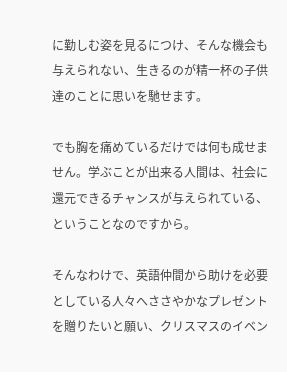に勤しむ姿を見るにつけ、そんな機会も与えられない、生きるのが精一杯の子供達のことに思いを馳せます。

でも胸を痛めているだけでは何も成せません。学ぶことが出来る人間は、社会に還元できるチャンスが与えられている、ということなのですから。

そんなわけで、英語仲間から助けを必要としている人々へささやかなプレゼントを贈りたいと願い、クリスマスのイベン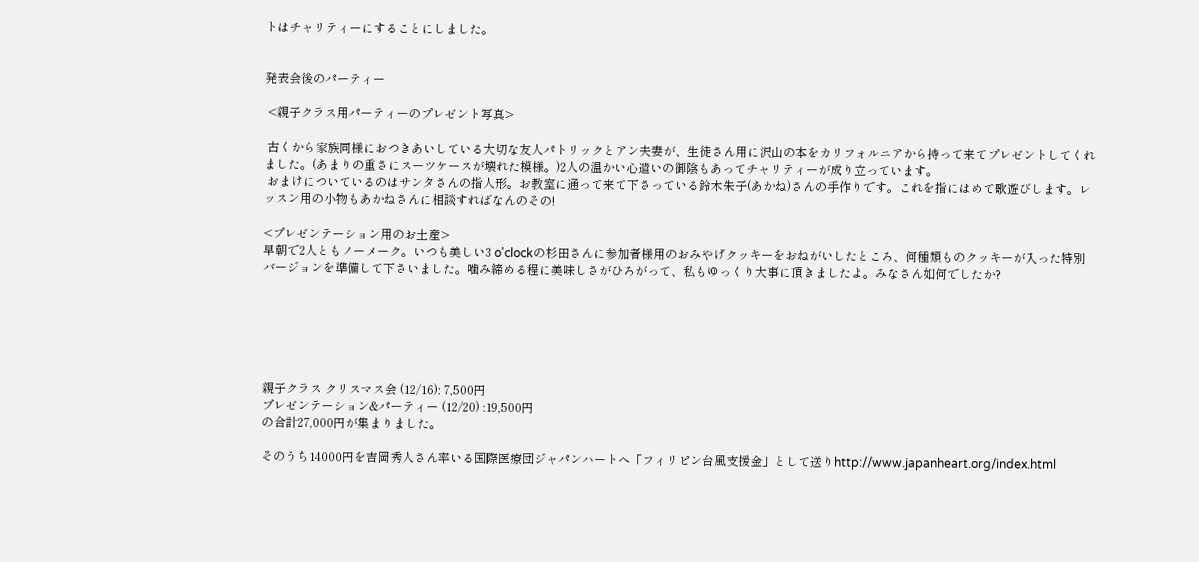トはチャリティーにすることにしました。


発表会後のパーティー

 <親子クラス用パーティーのプレゼント写真>

 古くから家族同様におつきあいしている大切な友人パトリックとアン夫妻が、生徒さん用に沢山の本をカリフォルニアから持って来てプレゼントしてくれました。(あまりの重さにスーツケースが壊れた模様。)2人の温かい心遣いの御陰もあってチャリティーが成り立っています。
 おまけについているのはサンタさんの指人形。お教室に通って来て下さっている鈴木朱子(あかね)さんの手作りです。これを指にはめて歌遊びします。レッスン用の小物もあかねさんに相談すればなんのその!

<プレゼンテーション用のお土産>
早朝で2人ともノーメーク。いつも美しい3 o'clockの杉田さんに参加者様用のおみやげクッキーをおねがいしたところ、何種類ものクッキーが入った特別バージョンを準備して下さいました。噛み締める程に美味しさがひろがって、私もゆっくり大事に頂きましたよ。みなさん如何でしたか?






親子クラス クリスマス会 (12/16): 7,500円
プレゼンテーション&パーティー (12/20) :19,500円
の合計27,000円が集まりました。

そのうち14000円を吉岡秀人さん率いる国際医療団ジャパンハートへ「フィリピン台風支援金」として送りhttp://www.japanheart.org/index.html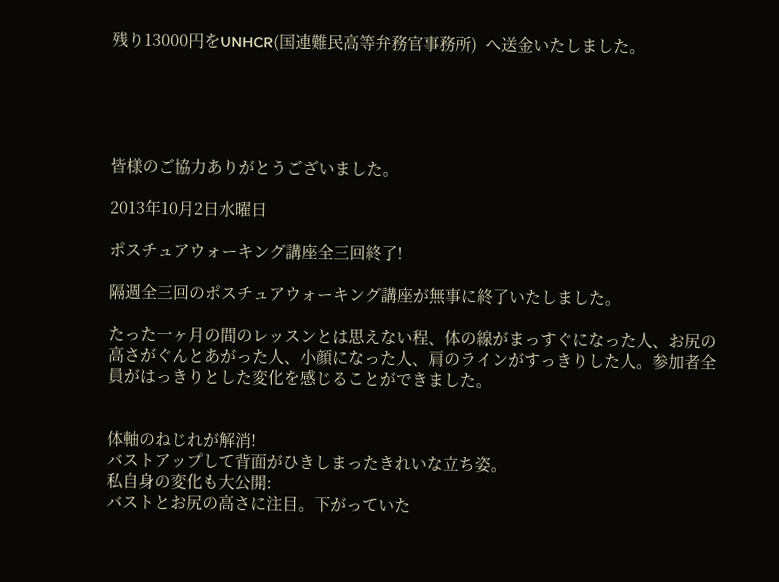残り13000円をUNHCR(国連難民高等弁務官事務所)  へ送金いたしました。





皆様のご協力ありがとうございました。

2013年10月2日水曜日

ポスチュアウォーキング講座全三回終了!

隔週全三回のポスチュアウォーキング講座が無事に終了いたしました。

たった一ヶ月の間のレッスンとは思えない程、体の線がまっすぐになった人、お尻の高さがぐんとあがった人、小顔になった人、肩のラインがすっきりした人。参加者全員がはっきりとした変化を感じることができました。


体軸のねじれが解消!
バストアップして背面がひきしまったきれいな立ち姿。
私自身の変化も大公開:
バストとお尻の高さに注目。下がっていた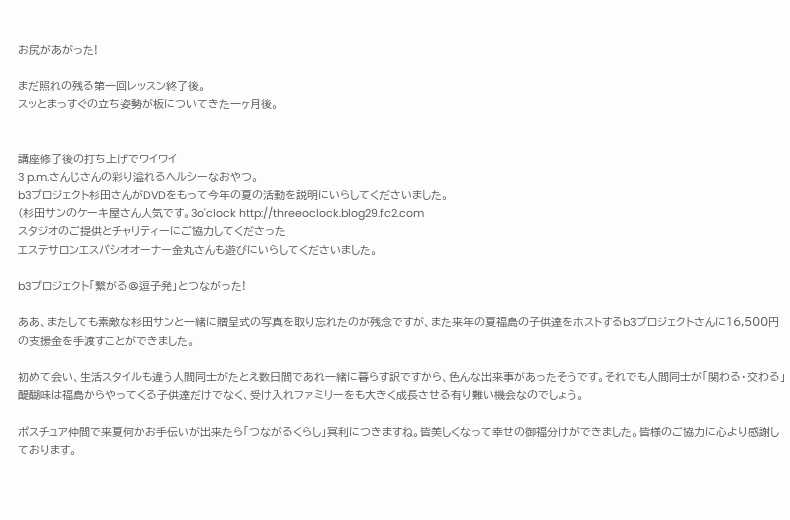お尻があがった!

まだ照れの残る第一回レッスン終了後。
スッとまっすぐの立ち姿勢が板についてきた一ヶ月後。


講座修了後の打ち上げでワイワイ
3 p.m.さんじさんの彩り溢れるヘルシーなおやつ。
b3プロジェクト杉田さんがDVDをもって今年の夏の活動を説明にいらしてくださいました。
(杉田サンのケーキ屋さん人気です。3o'clock http://threeoclock.blog29.fc2.com
スタジオのご提供とチャリティーにご協力してくださった
エステサロンエスパシオオーナー金丸さんも遊びにいらしてくださいました。

b3プロジェクト「繋がる@逗子発」とつながった!

ああ、またしても素敵な杉田サンと一緒に贈呈式の写真を取り忘れたのが残念ですが、また来年の夏福島の子供達をホストするb3プロジェクトさんに16,500円の支援金を手渡すことができました。

初めて会い、生活スタイルも違う人間同士がたとえ数日間であれ一緒に暮らす訳ですから、色んな出来事があったそうです。それでも人間同士が「関わる・交わる」醍醐味は福島からやってくる子供達だけでなく、受け入れファミリーをも大きく成長させる有り難い機会なのでしょう。

ポスチュア仲間で来夏何かお手伝いが出来たら「つながるくらし」冥利につきますね。皆美しくなって幸せの御福分けができました。皆様のご協力に心より感謝しております。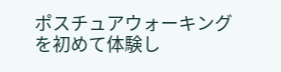ポスチュアウォーキングを初めて体験し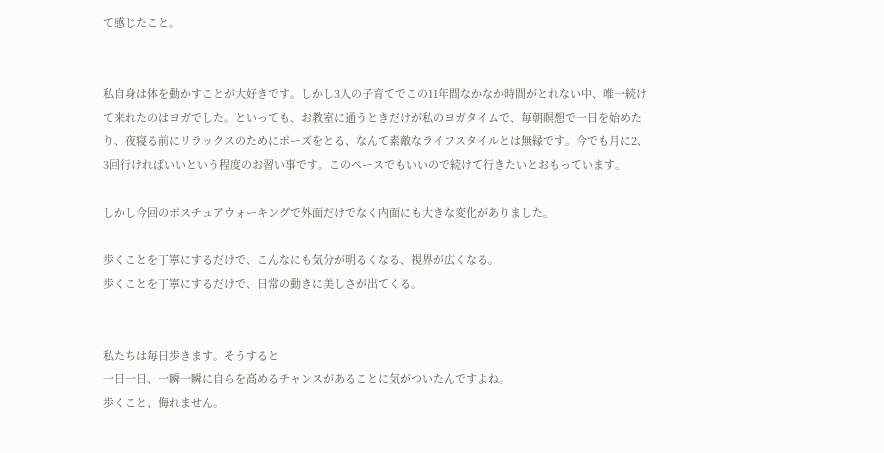て感じたこと。


私自身は体を動かすことが大好きです。しかし3人の子育てでこの11年間なかなか時間がとれない中、唯一続けて来れたのはヨガでした。といっても、お教室に通うときだけが私のヨガタイムで、毎朝瞑想で一日を始めたり、夜寝る前にリラックスのためにポーズをとる、なんて素敵なライフスタイルとは無縁です。今でも月に2、3回行ければいいという程度のお習い事です。このペースでもいいので続けて行きたいとおもっています。

しかし今回のポスチュアウォーキングで外面だけでなく内面にも大きな変化がありました。

歩くことを丁寧にするだけで、こんなにも気分が明るくなる、視界が広くなる。
歩くことを丁寧にするだけで、日常の動きに美しさが出てくる。


私たちは毎日歩きます。そうすると
一日一日、一瞬一瞬に自らを高めるチャンスがあることに気がついたんですよね。
歩くこと、侮れません。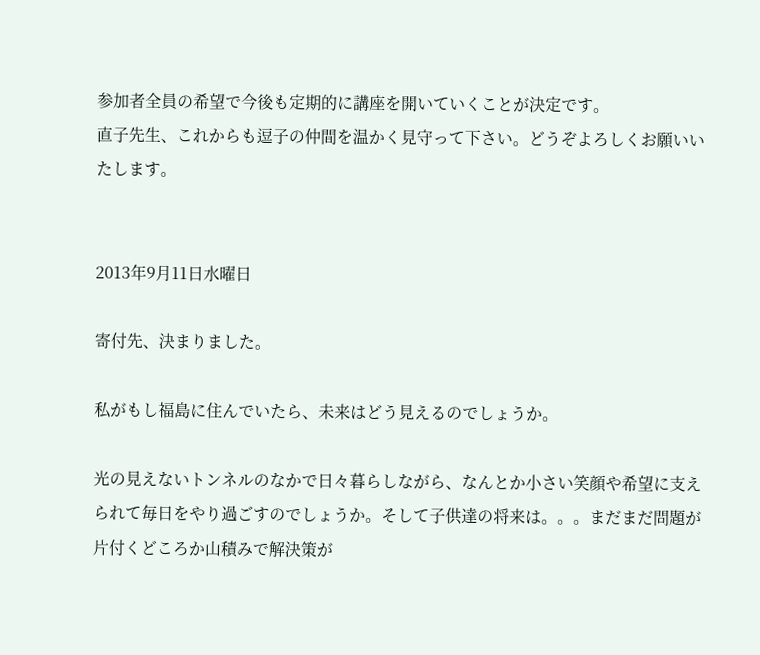参加者全員の希望で今後も定期的に講座を開いていくことが決定です。
直子先生、これからも逗子の仲間を温かく見守って下さい。どうぞよろしくお願いいたします。


2013年9月11日水曜日

寄付先、決まりました。

私がもし福島に住んでいたら、未来はどう見えるのでしょうか。

光の見えないトンネルのなかで日々暮らしながら、なんとか小さい笑顔や希望に支えられて毎日をやり過ごすのでしょうか。そして子供達の将来は。。。まだまだ問題が片付くどころか山積みで解決策が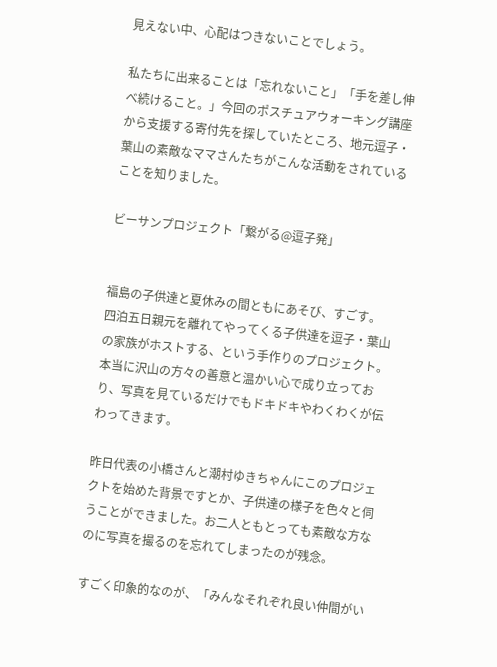見えない中、心配はつきないことでしょう。

私たちに出来ることは「忘れないこと」「手を差し伸べ続けること。」今回のポスチュアウォーキング講座から支援する寄付先を探していたところ、地元逗子・葉山の素敵なママさんたちがこんな活動をされていることを知りました。

ビーサンプロジェクト「繋がる@逗子発」


福島の子供達と夏休みの間ともにあそび、すごす。
四泊五日親元を離れてやってくる子供達を逗子・葉山の家族がホストする、という手作りのプロジェクト。本当に沢山の方々の善意と温かい心で成り立っており、写真を見ているだけでもドキドキやわくわくが伝わってきます。

昨日代表の小橋さんと潮村ゆきちゃんにこのプロジェクトを始めた背景ですとか、子供達の様子を色々と伺うことができました。お二人ともとっても素敵な方なのに写真を撮るのを忘れてしまったのが残念。

すごく印象的なのが、「みんなそれぞれ良い仲間がい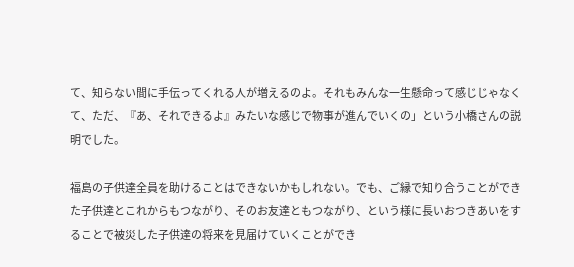て、知らない間に手伝ってくれる人が増えるのよ。それもみんな一生懸命って感じじゃなくて、ただ、『あ、それできるよ』みたいな感じで物事が進んでいくの」という小橋さんの説明でした。

福島の子供達全員を助けることはできないかもしれない。でも、ご縁で知り合うことができた子供達とこれからもつながり、そのお友達ともつながり、という様に長いおつきあいをすることで被災した子供達の将来を見届けていくことができ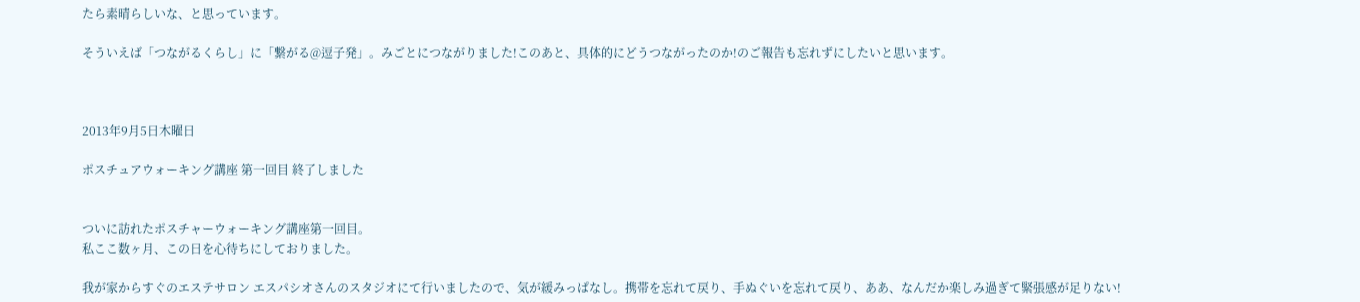たら素晴らしいな、と思っています。

そういえば「つながるくらし」に「繋がる@逗子発」。みごとにつながりました!このあと、具体的にどうつながったのか!のご報告も忘れずにしたいと思います。



2013年9月5日木曜日

ポスチュアウォーキング講座 第一回目 終了しました


ついに訪れたポスチャーウォーキング講座第一回目。
私ここ数ヶ月、この日を心待ちにしておりました。

我が家からすぐのエステサロン エスパシオさんのスタジオにて行いましたので、気が緩みっぱなし。携帯を忘れて戻り、手ぬぐいを忘れて戻り、ああ、なんだか楽しみ過ぎて緊張感が足りない!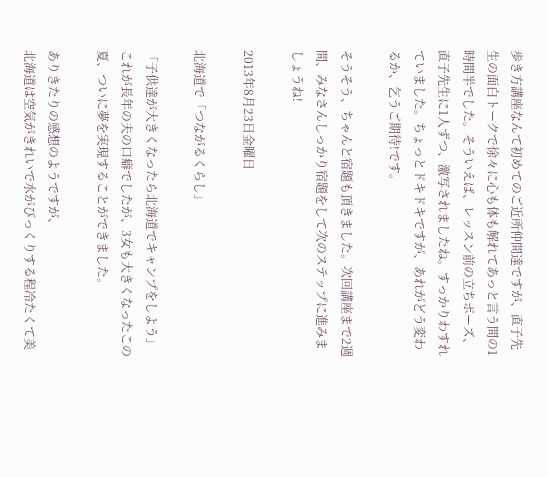歩き方講座なんて初めてのご近所仲間達ですが、直子先生の面白トークで徐々に心も体も解れてあっと言う間の1時間半でした。そういえば、レッスン前の立ちポーズ、直子先生に1人ずつ、激写されましたね。すっかりわすれていました。ちょっとドキドキですが、あれがどう変わるか、乞うご期待!です。

そうそう、ちゃんと宿題も頂きました。次回講座まで2週間、みなさんしっかり宿題をして次のステップに進みましょうね!

2013年8月23日金曜日

北海道で「つながるくらし」

「子供達が大きくなったら北海道でキャンプをしよう」
これが長年の夫の口癖でしたが、3女も大きくなったこの夏、ついに夢を実現することができました。

ありきたりの感想のようですが、
北海道は空気がきれいで水がびっくりする程冷たくて美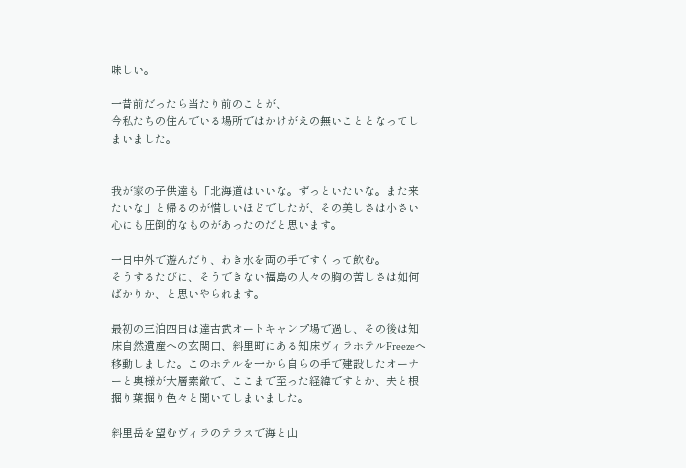味しい。

一昔前だったら当たり前のことが、
今私たちの住んでいる場所ではかけがえの無いこととなってしまいました。


我が家の子供達も「北海道はいいな。ずっといたいな。また来たいな」と帰るのが惜しいほどでしたが、その美しさは小さい心にも圧倒的なものがあったのだと思います。

一日中外で遊んだり、わき水を両の手ですくって飲む。
そうするたびに、そうできない福島の人々の胸の苦しさは如何ばかりか、と思いやられます。

最初の三泊四日は達古武オートキャンプ場で過し、その後は知床自然遺産への玄関口、斜里町にある知床ヴィラホテルFreezeへ移動しました。このホテルを一から自らの手で建設したオーナーと奥様が大層素敵で、ここまで至った経緯ですとか、夫と根掘り葉掘り色々と聞いてしまいました。

斜里岳を望むヴィラのテラスで海と山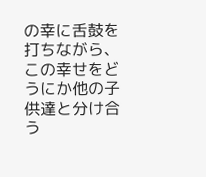の幸に舌鼓を打ちながら、この幸せをどうにか他の子供達と分け合う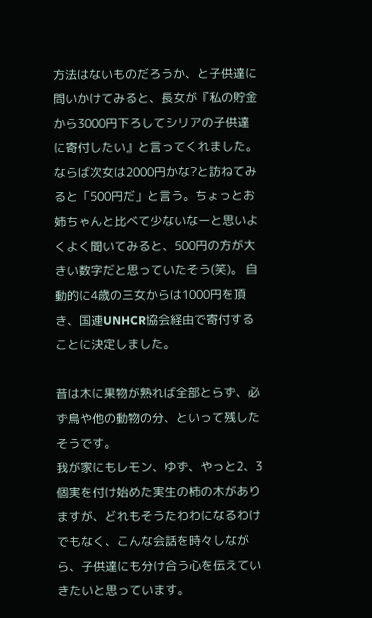方法はないものだろうか、と子供達に問いかけてみると、長女が『私の貯金から3000円下ろしてシリアの子供達に寄付したい』と言ってくれました。ならば次女は2000円かな?と訪ねてみると「500円だ」と言う。ちょっとお姉ちゃんと比べて少ないなーと思いよくよく聞いてみると、500円の方が大きい数字だと思っていたそう(笑)。 自動的に4歳の三女からは1000円を頂き、国連UNHCR協会経由で寄付することに決定しました。

昔は木に果物が熟れば全部とらず、必ず鳥や他の動物の分、といって残したそうです。
我が家にもレモン、ゆず、やっと2、3個実を付け始めた実生の柿の木がありますが、どれもそうたわわになるわけでもなく、こんな会話を時々しながら、子供達にも分け合う心を伝えていきたいと思っています。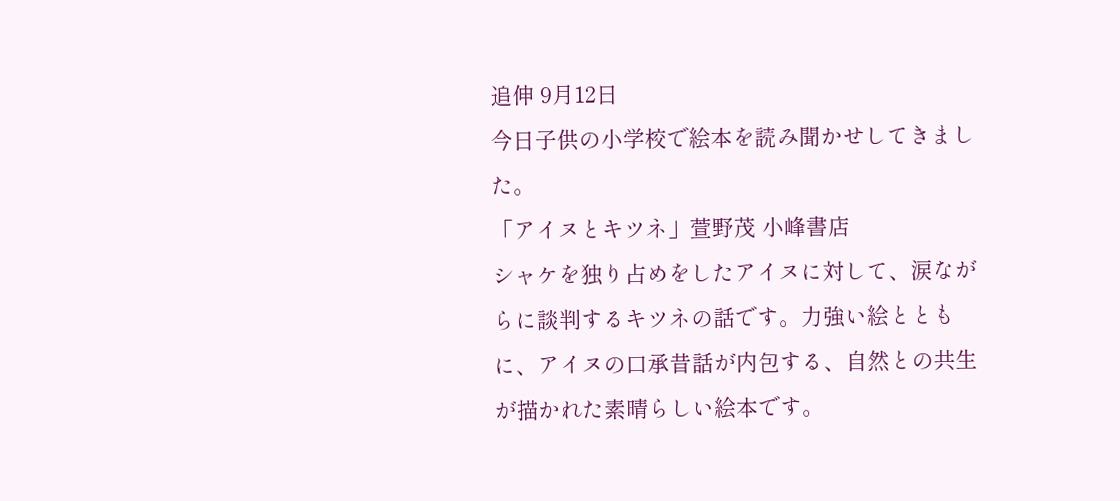追伸 9月12日
今日子供の小学校で絵本を読み聞かせしてきました。
「アイヌとキツネ」萱野茂 小峰書店
シャケを独り占めをしたアイヌに対して、涙ながらに談判するキツネの話です。力強い絵とともに、アイヌの口承昔話が内包する、自然との共生が描かれた素晴らしい絵本です。